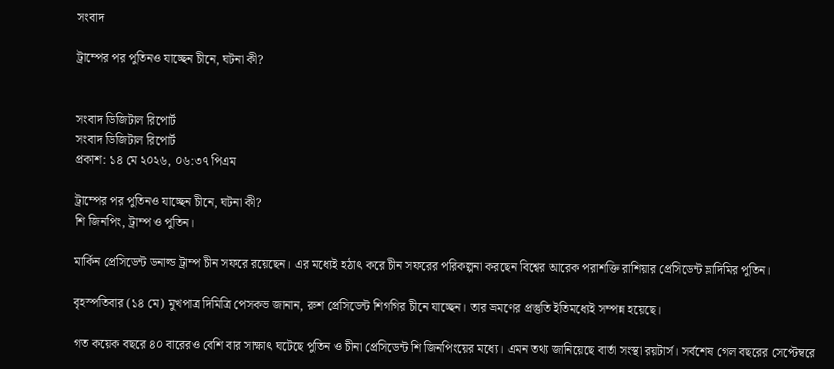সংবাদ

ট্রাম্পের পর পুতিনও যাচ্ছেন চীনে, ঘটনা কী?


সংবাদ ডিজিটাল রিপোর্ট
সংবাদ ডিজিটাল রিপোর্ট
প্রকাশ: ১৪ মে ২০২৬, ০৬:৩৭ পিএম

ট্রাম্পের পর পুতিনও যাচ্ছেন চীনে, ঘটনা কী?
শি জিনপিং, ট্রাম্প ও পুতিন।

মার্কিন প্রেসিডেন্ট ডনাল্ড ট্রাম্প চীন সফরে রয়েছেন। এর মধ্যেই হঠাৎ করে চীন সফরের পরিকল্পনা করছেন বিশ্বের আরেক পরাশক্তি রাশিয়ার প্রেসিডেন্ট ভ্লাদিমির পুতিন।

বৃহস্পতিবার (১৪ মে) মুখপাত্র দিমিত্রি পেসকভ জানান, রুশ প্রেসিডেন্ট শিগগির চীনে যাচ্ছেন। তার ভ্রমণের প্রস্তুতি ইতিমধ্যেই সম্পন্ন হয়েছে।

গত কয়েক বছরে ৪০ বারেরও বেশি বার সাক্ষাৎ ঘটেছে পুতিন ও চীনা প্রেসিডেন্ট শি জিনপিংয়ের মধ্যে। এমন তথ্য জানিয়েছে বার্তা সংস্থা রয়টার্স। সর্বশেষ গেল বছরের সেপ্টেম্বরে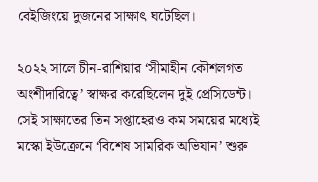বেইজিংয়ে দুজনের সাক্ষাৎ ঘটেছিল।

২০২২ সালে চীন-রাশিয়ার ‘সীমাহীন কৌশলগত অংশীদারিত্বে’ স্বাক্ষর করেছিলেন দুই প্রেসিডেন্ট। সেই সাক্ষাতের তিন সপ্তাহেরও কম সময়ের মধ্যেই মস্কো ইউক্রেনে ‘বিশেষ সামরিক অভিযান’ শুরু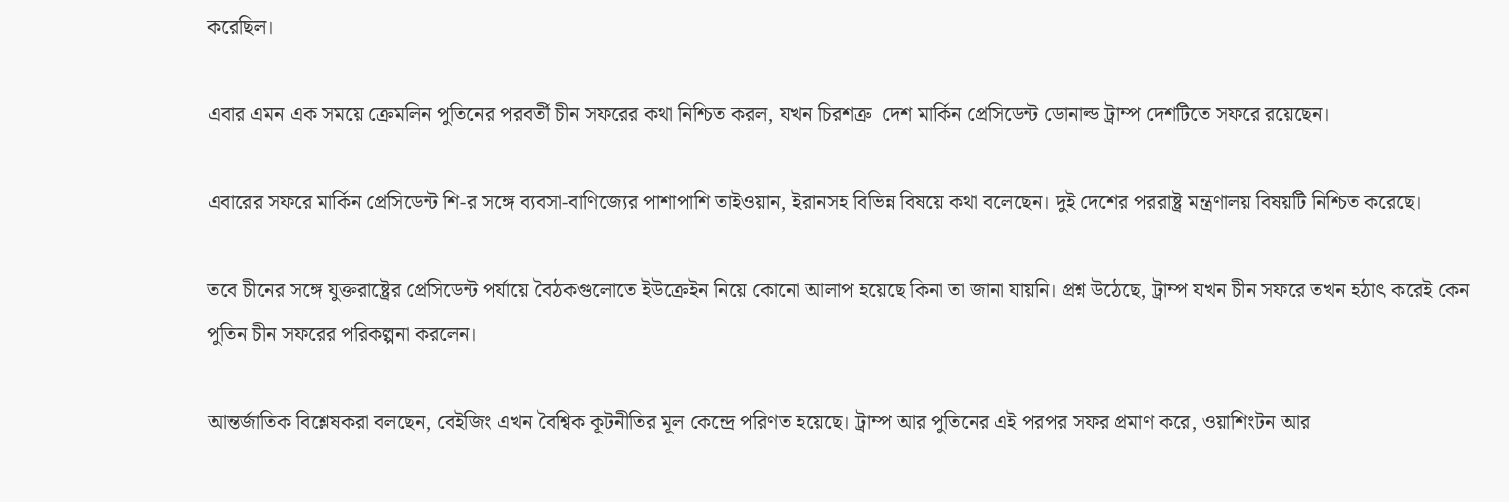করেছিল।

এবার এমন এক সময়ে ক্রেমলিন পুতিনের পরবর্তী চীন সফরের কথা নিশ্চিত করল, যখন চিরশত্রু  দেশ মার্কিন প্রেসিডেন্ট ডোনাল্ড ট্রাম্প দেশটিতে সফরে রয়েছেন।

এবারের সফরে মার্কিন প্রেসিডেন্ট শি-র সঙ্গে ব্যবসা-বাণিজ্যের পাশাপাশি তাইওয়ান, ইরানসহ বিভিন্ন বিষয়ে কথা বলেছেন। দুই দেশের পররাষ্ট্র মন্ত্রণালয় বিষয়টি নিশ্চিত করেছে।

তবে চীনের সঙ্গে যুক্তরাষ্ট্রের প্রেসিডেন্ট পর্যায়ে বৈঠকগুলোতে ইউক্রেইন নিয়ে কোনো আলাপ হয়েছে কিনা তা জানা যায়নি। প্রশ্ন উঠেছে, ট্রাম্প যখন চীন সফরে তখন হঠাৎ করেই কেন পুতিন চীন সফরের পরিকল্পনা করলেন।

আন্তর্জাতিক বিশ্লেষকরা বলছেন, বেইজিং এখন বৈশ্বিক কূটনীতির মূল কেন্দ্রে পরিণত হয়েছে। ট্রাম্প আর পুতিনের এই পরপর সফর প্রমাণ করে, ওয়াশিংটন আর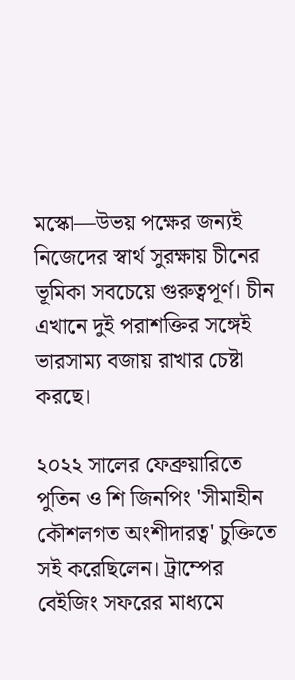মস্কো—উভয় পক্ষের জন্যই নিজেদের স্বার্থ সুরক্ষায় চীনের ভূমিকা সবচেয়ে গুরুত্বপূর্ণ। চীন এখানে দুই পরাশক্তির সঙ্গেই ভারসাম্য বজায় রাখার চেষ্টা করছে।

২০২২ সালের ফেব্রুয়ারিতে পুতিন ও শি জিনপিং 'সীমাহীন কৌশলগত অংশীদারত্ব' চুক্তিতে সই করেছিলেন। ট্রাম্পের বেইজিং সফরের মাধ্যমে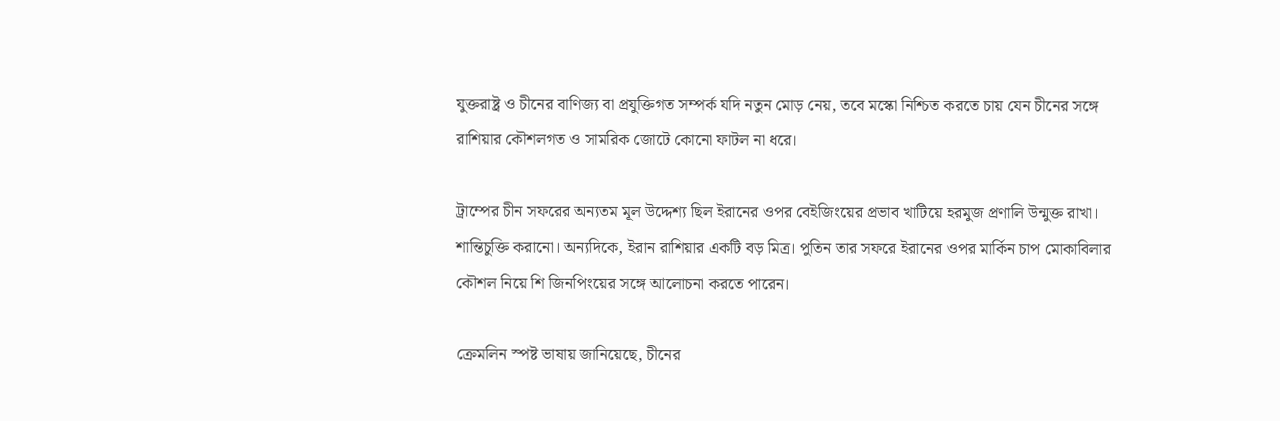যুক্তরাষ্ট্র ও চীনের বাণিজ্য বা প্রযুক্তিগত সম্পর্ক যদি নতুন মোড় নেয়, তবে মস্কো নিশ্চিত করতে চায় যেন চীনের সঙ্গে রাশিয়ার কৌশলগত ও সামরিক জোটে কোনো ফাটল না ধরে।

ট্রাম্পের চীন সফরের অন্যতম মূল উদ্দেশ্য ছিল ইরানের ওপর বেইজিংয়ের প্রভাব খাটিয়ে হরমুজ প্রণালি উন্মুক্ত রাখা। শান্তিচুক্তি করানো। অন্যদিকে, ইরান রাশিয়ার একটি বড় মিত্র। পুতিন তার সফরে ইরানের ওপর মার্কিন চাপ মোকাবিলার কৌশল নিয়ে শি জিনপিংয়ের সঙ্গে আলোচনা করতে পারেন।

ক্রেমলিন স্পষ্ট ভাষায় জানিয়েছে, চীনের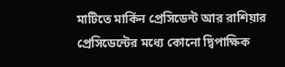মাটিতে মার্কিন প্রেসিডেন্ট আর রাশিয়ার প্রেসিডেন্টের মধ্যে কোনো দ্বিপাক্ষিক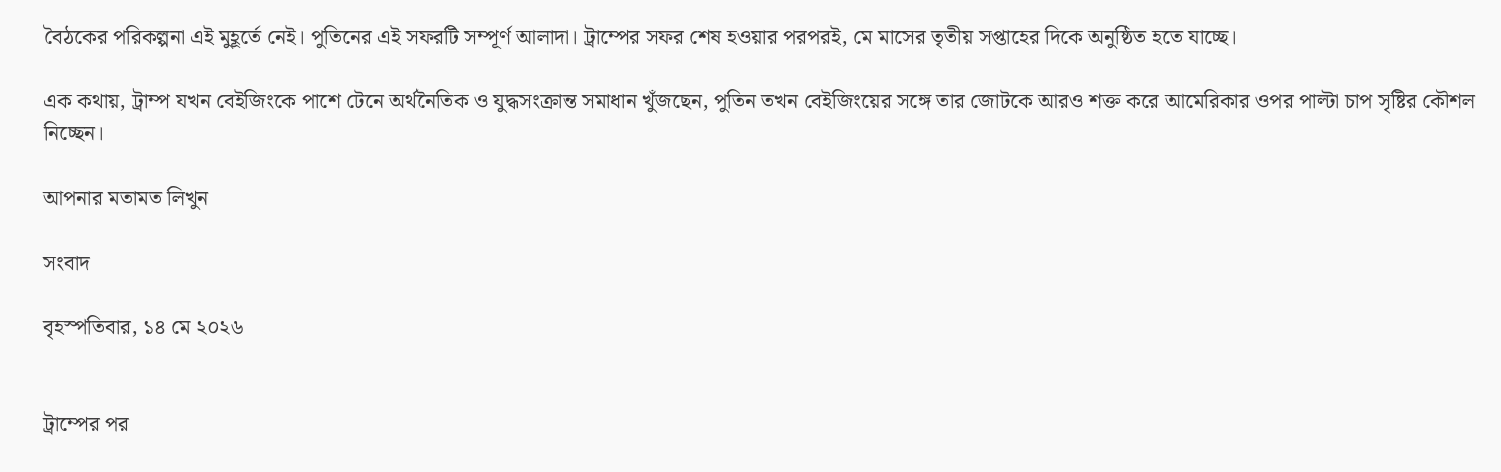বৈঠকের পরিকল্পনা এই মুহূর্তে নেই। পুতিনের এই সফরটি সম্পূর্ণ আলাদা। ট্রাম্পের সফর শেষ হওয়ার পরপরই, মে মাসের তৃতীয় সপ্তাহের দিকে অনুষ্ঠিত হতে যাচ্ছে।

এক কথায়, ট্রাম্প যখন বেইজিংকে পাশে টেনে অর্থনৈতিক ও যুদ্ধসংক্রান্ত সমাধান খুঁজছেন, পুতিন তখন বেইজিংয়ের সঙ্গে তার জোটকে আরও শক্ত করে আমেরিকার ওপর পাল্টা চাপ সৃষ্টির কৌশল নিচ্ছেন।

আপনার মতামত লিখুন

সংবাদ

বৃহস্পতিবার, ১৪ মে ২০২৬


ট্রাম্পের পর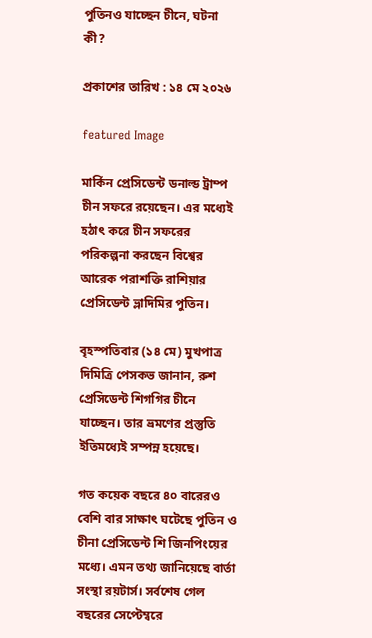পুতিনও যাচ্ছেন চীনে, ঘটনা কী?

প্রকাশের তারিখ : ১৪ মে ২০২৬

featured Image

মার্কিন প্রেসিডেন্ট ডনাল্ড ট্রাম্প চীন সফরে রয়েছেন। এর মধ্যেই হঠাৎ করে চীন সফরের পরিকল্পনা করছেন বিশ্বের আরেক পরাশক্তি রাশিয়ার প্রেসিডেন্ট ভ্লাদিমির পুতিন।

বৃহস্পতিবার (১৪ মে) মুখপাত্র দিমিত্রি পেসকভ জানান, রুশ প্রেসিডেন্ট শিগগির চীনে যাচ্ছেন। তার ভ্রমণের প্রস্তুতি ইতিমধ্যেই সম্পন্ন হয়েছে।

গত কয়েক বছরে ৪০ বারেরও বেশি বার সাক্ষাৎ ঘটেছে পুতিন ও চীনা প্রেসিডেন্ট শি জিনপিংয়ের মধ্যে। এমন তথ্য জানিয়েছে বার্তা সংস্থা রয়টার্স। সর্বশেষ গেল বছরের সেপ্টেম্বরে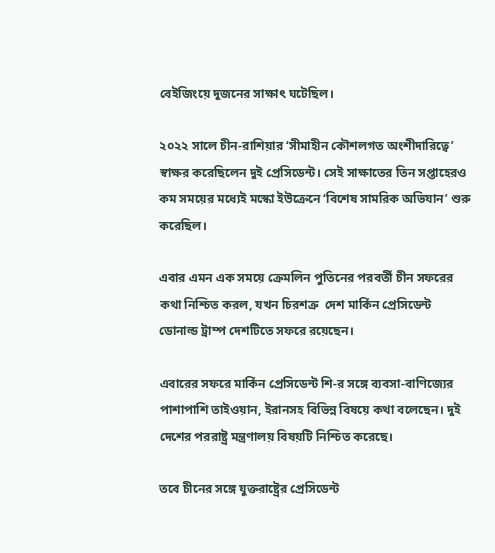বেইজিংয়ে দুজনের সাক্ষাৎ ঘটেছিল।

২০২২ সালে চীন-রাশিয়ার ‘সীমাহীন কৌশলগত অংশীদারিত্বে’ স্বাক্ষর করেছিলেন দুই প্রেসিডেন্ট। সেই সাক্ষাতের তিন সপ্তাহেরও কম সময়ের মধ্যেই মস্কো ইউক্রেনে ‘বিশেষ সামরিক অভিযান’ শুরু করেছিল।

এবার এমন এক সময়ে ক্রেমলিন পুতিনের পরবর্তী চীন সফরের কথা নিশ্চিত করল, যখন চিরশত্রু  দেশ মার্কিন প্রেসিডেন্ট ডোনাল্ড ট্রাম্প দেশটিতে সফরে রয়েছেন।

এবারের সফরে মার্কিন প্রেসিডেন্ট শি-র সঙ্গে ব্যবসা-বাণিজ্যের পাশাপাশি তাইওয়ান, ইরানসহ বিভিন্ন বিষয়ে কথা বলেছেন। দুই দেশের পররাষ্ট্র মন্ত্রণালয় বিষয়টি নিশ্চিত করেছে।

তবে চীনের সঙ্গে যুক্তরাষ্ট্রের প্রেসিডেন্ট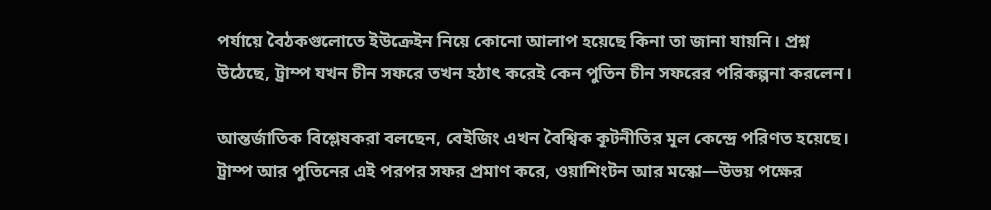পর্যায়ে বৈঠকগুলোতে ইউক্রেইন নিয়ে কোনো আলাপ হয়েছে কিনা তা জানা যায়নি। প্রশ্ন উঠেছে, ট্রাম্প যখন চীন সফরে তখন হঠাৎ করেই কেন পুতিন চীন সফরের পরিকল্পনা করলেন।

আন্তর্জাতিক বিশ্লেষকরা বলছেন, বেইজিং এখন বৈশ্বিক কূটনীতির মূল কেন্দ্রে পরিণত হয়েছে। ট্রাম্প আর পুতিনের এই পরপর সফর প্রমাণ করে, ওয়াশিংটন আর মস্কো—উভয় পক্ষের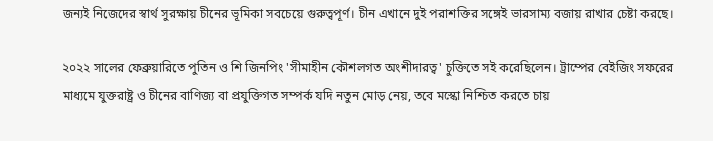জন্যই নিজেদের স্বার্থ সুরক্ষায় চীনের ভূমিকা সবচেয়ে গুরুত্বপূর্ণ। চীন এখানে দুই পরাশক্তির সঙ্গেই ভারসাম্য বজায় রাখার চেষ্টা করছে।

২০২২ সালের ফেব্রুয়ারিতে পুতিন ও শি জিনপিং 'সীমাহীন কৌশলগত অংশীদারত্ব' চুক্তিতে সই করেছিলেন। ট্রাম্পের বেইজিং সফরের মাধ্যমে যুক্তরাষ্ট্র ও চীনের বাণিজ্য বা প্রযুক্তিগত সম্পর্ক যদি নতুন মোড় নেয়, তবে মস্কো নিশ্চিত করতে চায়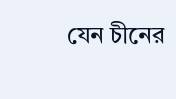যেন চীনের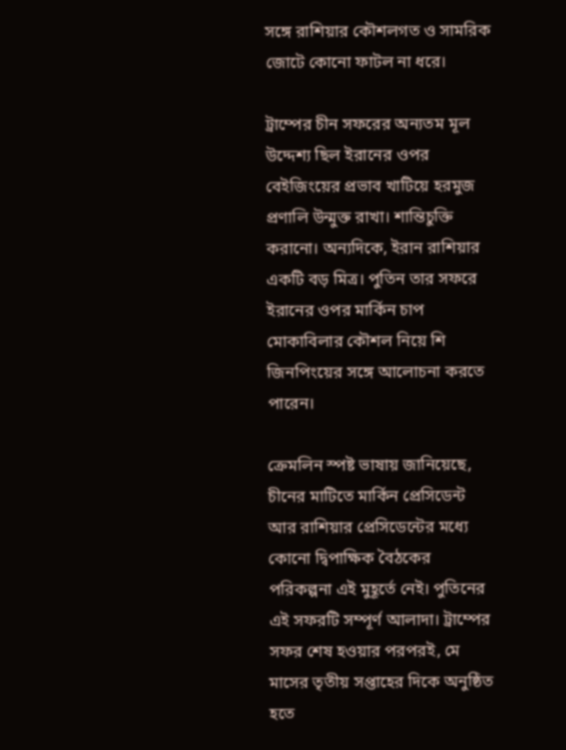সঙ্গে রাশিয়ার কৌশলগত ও সামরিক জোটে কোনো ফাটল না ধরে।

ট্রাম্পের চীন সফরের অন্যতম মূল উদ্দেশ্য ছিল ইরানের ওপর বেইজিংয়ের প্রভাব খাটিয়ে হরমুজ প্রণালি উন্মুক্ত রাখা। শান্তিচুক্তি করানো। অন্যদিকে, ইরান রাশিয়ার একটি বড় মিত্র। পুতিন তার সফরে ইরানের ওপর মার্কিন চাপ মোকাবিলার কৌশল নিয়ে শি জিনপিংয়ের সঙ্গে আলোচনা করতে পারেন।

ক্রেমলিন স্পষ্ট ভাষায় জানিয়েছে, চীনের মাটিতে মার্কিন প্রেসিডেন্ট আর রাশিয়ার প্রেসিডেন্টের মধ্যে কোনো দ্বিপাক্ষিক বৈঠকের পরিকল্পনা এই মুহূর্তে নেই। পুতিনের এই সফরটি সম্পূর্ণ আলাদা। ট্রাম্পের সফর শেষ হওয়ার পরপরই, মে মাসের তৃতীয় সপ্তাহের দিকে অনুষ্ঠিত হতে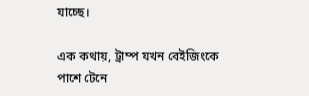যাচ্ছে।

এক কথায়, ট্রাম্প যখন বেইজিংকে পাশে টেনে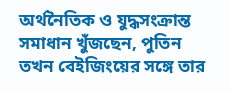অর্থনৈতিক ও যুদ্ধসংক্রান্ত সমাধান খুঁজছেন, পুতিন তখন বেইজিংয়ের সঙ্গে তার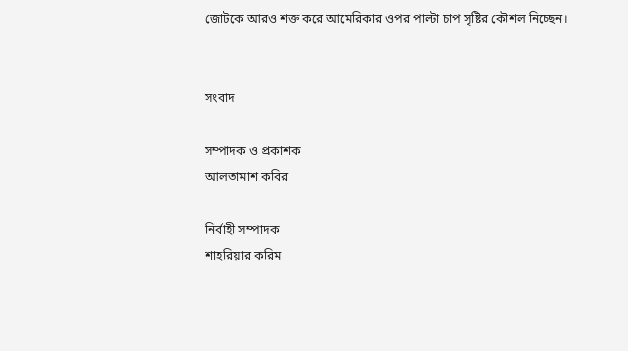জোটকে আরও শক্ত করে আমেরিকার ওপর পাল্টা চাপ সৃষ্টির কৌশল নিচ্ছেন।


সংবাদ

সম্পাদক ও প্রকাশক
আলতামাশ কবির

নির্বাহী সম্পাদক
শাহরিয়ার করিম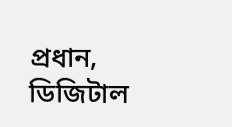প্রধান, ডিজিটাল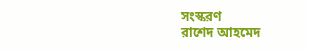সংস্করণ
রাশেদ আহমেদ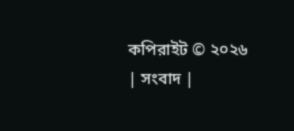কপিরাইট © ২০২৬ | সংবাদ |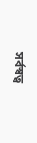সর্বস্বত্ব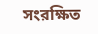সংরক্ষিত